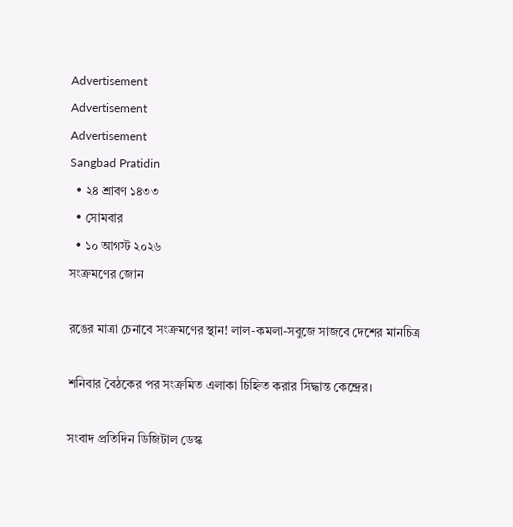Advertisement
Advertisement
Advertisement
Sangbad Pratidin
  • ২৪ শ্রাবণ ১৪৩৩
  • সোমবার
  • ১০ আগস্ট ২০২৬
সংক্রমণের জোন

রঙের মাত্রা চেনাবে সংক্রমণের স্থান! লাল-কমলা-সবুজে সাজবে দেশের মানচিত্র

শনিবার বৈঠকের পর সংক্রমিত এলাকা চিহ্নিত করার সিদ্ধান্ত কেন্দ্রের।

সংবাদ প্রতিদিন ডিজিটাল ডেস্ক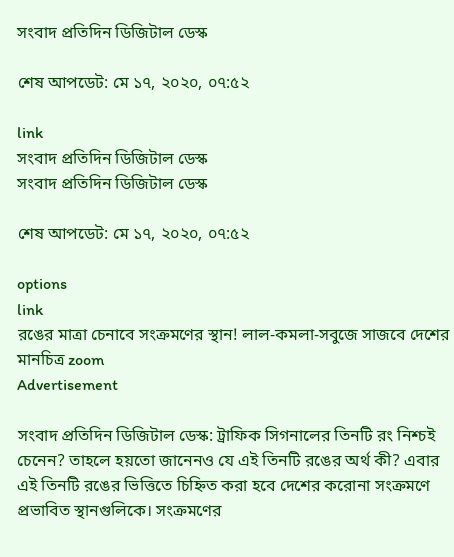সংবাদ প্রতিদিন ডিজিটাল ডেস্ক

শেষ আপডেট: মে ১৭, ২০২০, ০৭:৫২

link
সংবাদ প্রতিদিন ডিজিটাল ডেস্ক
সংবাদ প্রতিদিন ডিজিটাল ডেস্ক

শেষ আপডেট: মে ১৭, ২০২০, ০৭:৫২

options
link
রঙের মাত্রা চেনাবে সংক্রমণের স্থান! লাল-কমলা-সবুজে সাজবে দেশের মানচিত্র zoom
Advertisement

সংবাদ প্রতিদিন ডিজিটাল ডেস্ক: ট্রাফিক সিগনালের তিনটি রং নিশ্চই চেনেন? তাহলে হয়তো জানেনও যে এই তিনটি রঙের অর্থ কী? এবার এই তিনটি রঙের ভিত্তিতে চিহ্নিত করা হবে দেশের করোনা সংক্রমণে প্রভাবিত স্থানগুলিকে। সংক্রমণের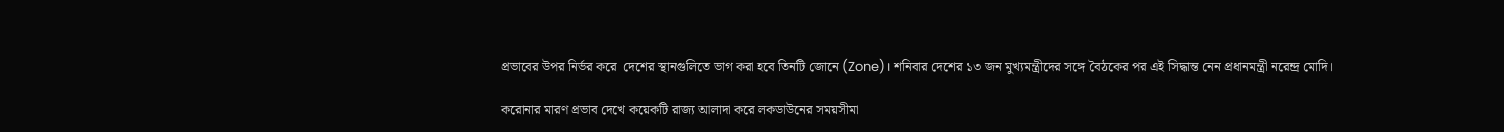প্রভাবের উপর নির্ভর করে  দেশের স্থানগুলিতে ভাগ করা হবে তিনটি জোনে (Zone)। শনিবার দেশের ১৩ জন মুখ্যমন্ত্রীদের সঙ্গে বৈঠকের পর এই সিদ্ধান্ত নেন প্রধানমন্ত্রী নরেন্দ্র মোদি।

করোনার মারণ প্রভাব দেখে কয়েকটি রাজ্য আলাদা করে লকডাউনের সময়সীমা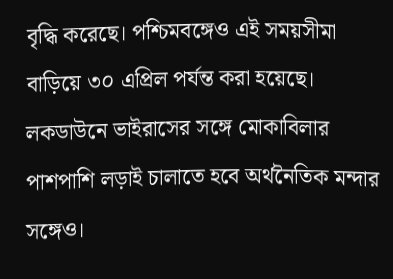বৃদ্ধি করেছে। পশ্চিমবঙ্গেও এই সময়সীমা বাড়িয়ে ৩০ এপ্রিল পর্যন্ত করা হয়েছে। লকডাউনে ভাইরাসের সঙ্গে মোকাবিলার পাশপাশি লড়াই চালাতে হবে অর্থনৈতিক মন্দার সঙ্গেও।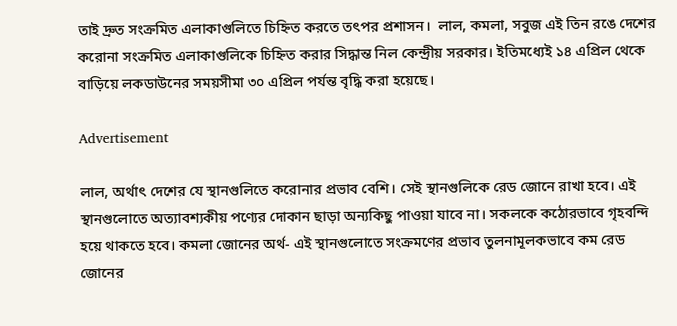তাই দ্রুত সংক্রমিত এলাকাগুলিতে চিহ্নিত করতে তৎপর প্রশাসন।  লাল, কমলা, সবুজ এই তিন রঙে দেশের করোনা সংক্রমিত এলাকাগুলিকে চিহ্নিত করার সিদ্ধান্ত নিল কেন্দ্রীয় সরকার। ইতিমধ্যেই ১৪ এপ্রিল থেকে বাড়িয়ে লকডাউনের সময়সীমা ৩০ এপ্রিল পর্যন্ত বৃদ্ধি করা হয়েছে।

Advertisement

লাল, অর্থাৎ দেশের যে স্থানগুলিতে করোনার প্রভাব বেশি। সেই স্থানগুলিকে রেড জোনে রাখা হবে। এই স্থানগুলোতে অত্যাবশ্যকীয় পণ্যের দোকান ছাড়া অন্যকিছু পাওয়া যাবে না। সকলকে কঠোরভাবে গৃহবন্দি হয়ে থাকতে হবে। কমলা জোনের অর্থ- এই স্থানগুলোতে সংক্রমণের প্রভাব তুলনামূলকভাবে কম রেড জোনের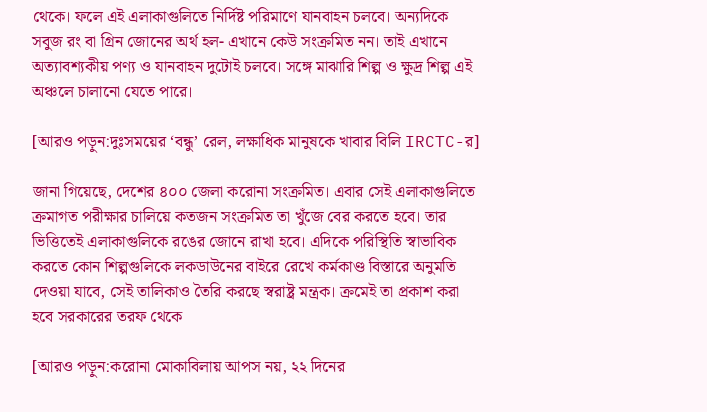থেকে। ফলে এই এলাকাগুলিতে নির্দিষ্ট পরিমাণে যানবাহন চলবে। অন্যদিকে সবুজ রং বা গ্রিন জোনের অর্থ হল- এখানে কেউ সংক্রমিত নন। তাই এখানে অত্যাবশ্যকীয় পণ্য ও যানবাহন দুটোই চলবে। সঙ্গে মাঝারি শিল্প ও ক্ষুদ্র শিল্প এই অঞ্চলে চালানো যেতে পারে।

[আরও পড়ুন:দুঃসময়ের ‘বন্ধু’ রেল, লক্ষাধিক মানুষকে খাবার বিলি IRCTC-র]

জানা গিয়েছে, দেশের ৪০০ জেলা করোনা সংক্রমিত। এবার সেই এলাকাগুলিতে ক্রমাগত পরীক্ষার চালিয়ে কতজন সংক্রমিত তা খুঁজে বের করতে হবে। তার ভিত্তিতেই এলাকাগুলিকে রঙের জোনে রাখা হবে। এদিকে পরিস্থিতি স্বাভাবিক করতে কোন শিল্পগুলিকে লকডাউনের বাইরে রেখে কর্মকাণ্ড বিস্তারে অনুমতি দেওয়া যাবে, সেই তালিকাও তৈরি করছে স্বরাষ্ট্র মন্ত্রক। ক্রমেই তা প্রকাশ করা হবে সরকারের তরফ থেকে

[আরও পড়ুন:করোনা মোকাবিলায় আপস নয়, ২২ দিনের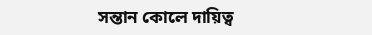সন্তান কোলে দায়িত্ব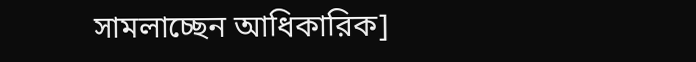সামলাচ্ছেন আধিকারিক]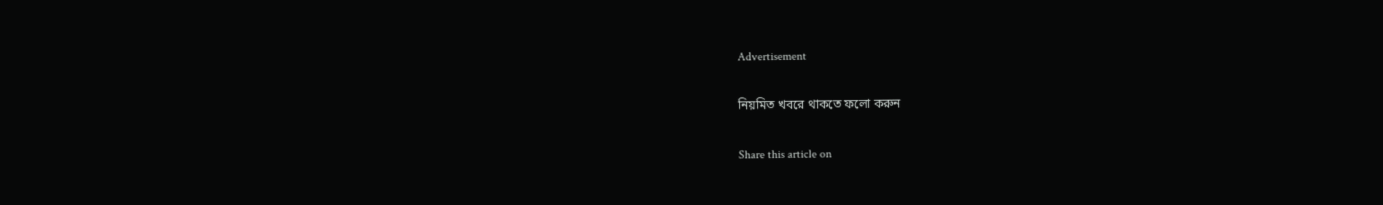Advertisement

নিয়মিত খবরে থাকতে ফলো করুন

Share this article on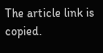The article link is copied.